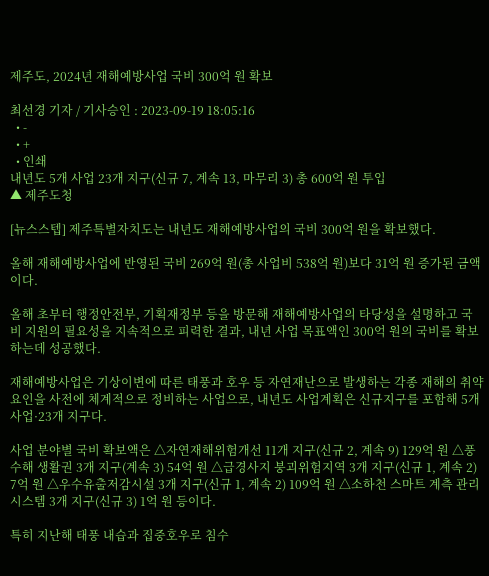제주도, 2024년 재해예방사업 국비 300억 원 확보

최선경 기자 / 기사승인 : 2023-09-19 18:05:16
  • -
  • +
  • 인쇄
내년도 5개 사업 23개 지구(신규 7, 계속 13, 마무리 3) 총 600억 원 투입
▲ 제주도청

[뉴스스텝] 제주특별자치도는 내년도 재해예방사업의 국비 300억 원을 확보했다.

올해 재해예방사업에 반영된 국비 269억 원(총 사업비 538억 원)보다 31억 원 증가된 금액이다.

올해 초부터 행정안전부, 기획재정부 등을 방문해 재해예방사업의 타당성을 설명하고 국비 지원의 필요성을 지속적으로 피력한 결과, 내년 사업 목표액인 300억 원의 국비를 확보하는데 성공했다.

재해예방사업은 기상이변에 따른 태풍과 호우 등 자연재난으로 발생하는 각종 재해의 취약요인을 사전에 체계적으로 정비하는 사업으로, 내년도 사업계획은 신규지구를 포함해 5개 사업·23개 지구다.

사업 분야별 국비 확보액은 △자연재해위험개선 11개 지구(신규 2, 계속 9) 129억 원 △풍수해 생활권 3개 지구(계속 3) 54억 원 △급경사지 붕괴위험지역 3개 지구(신규 1, 계속 2) 7억 원 △우수유출저감시설 3개 지구(신규 1, 계속 2) 109억 원 △소하천 스마트 계측 관리 시스템 3개 지구(신규 3) 1억 원 등이다.

특히 지난해 태풍 내습과 집중호우로 침수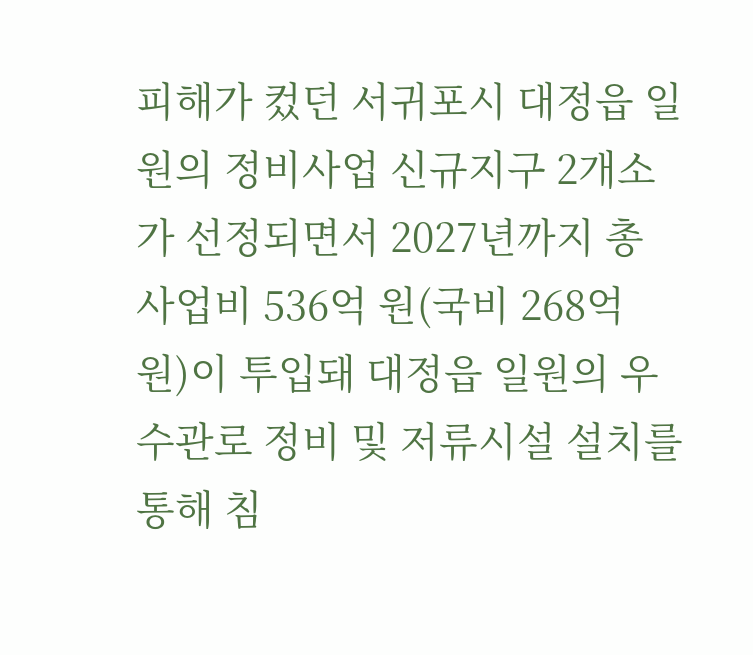피해가 컸던 서귀포시 대정읍 일원의 정비사업 신규지구 2개소가 선정되면서 2027년까지 총 사업비 536억 원(국비 268억 원)이 투입돼 대정읍 일원의 우수관로 정비 및 저류시설 설치를 통해 침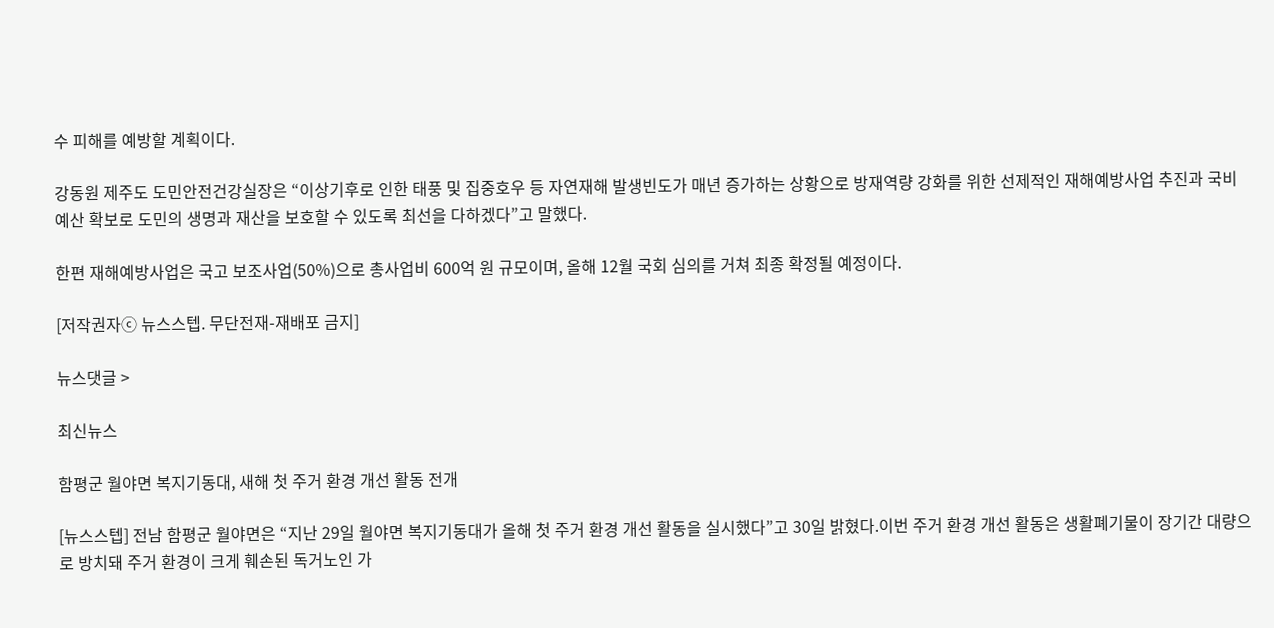수 피해를 예방할 계획이다.

강동원 제주도 도민안전건강실장은 “이상기후로 인한 태풍 및 집중호우 등 자연재해 발생빈도가 매년 증가하는 상황으로 방재역량 강화를 위한 선제적인 재해예방사업 추진과 국비 예산 확보로 도민의 생명과 재산을 보호할 수 있도록 최선을 다하겠다”고 말했다.

한편 재해예방사업은 국고 보조사업(50%)으로 총사업비 600억 원 규모이며, 올해 12월 국회 심의를 거쳐 최종 확정될 예정이다.

[저작권자ⓒ 뉴스스텝. 무단전재-재배포 금지]

뉴스댓글 >

최신뉴스

함평군 월야면 복지기동대, 새해 첫 주거 환경 개선 활동 전개

[뉴스스텝] 전남 함평군 월야면은 “지난 29일 월야면 복지기동대가 올해 첫 주거 환경 개선 활동을 실시했다”고 30일 밝혔다.이번 주거 환경 개선 활동은 생활폐기물이 장기간 대량으로 방치돼 주거 환경이 크게 훼손된 독거노인 가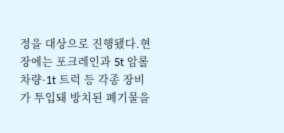정을 대상으로 진행됐다.현장에는 포크레인과 5t 암롤 차량·1t 트럭 등 각종 장비가 투입돼 방치된 폐기물을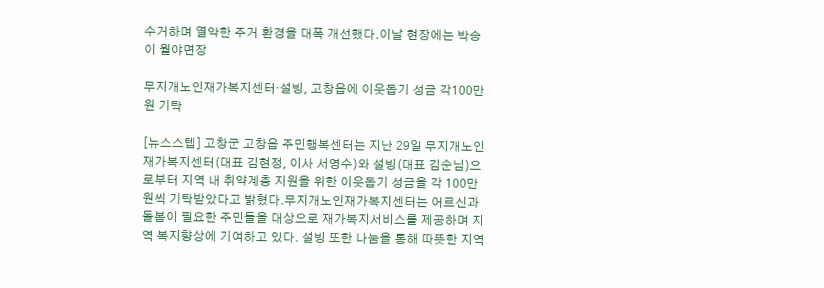수거하며 열악한 주거 환경을 대폭 개선했다.이날 현장에는 박승이 월야면장

무지개노인재가복지센터·설빙, 고창읍에 이웃돕기 성금 각100만원 기탁

[뉴스스텝] 고창군 고창읍 주민행복센터는 지난 29일 무지개노인재가복지센터(대표 김현정, 이사 서영수)와 설빙(대표 김순님)으로부터 지역 내 취약계층 지원을 위한 이웃돕기 성금을 각 100만원씩 기탁받았다고 밝혔다.무지개노인재가복지센터는 어르신과 돌봄이 필요한 주민들을 대상으로 재가복지서비스를 제공하며 지역 복지향상에 기여하고 있다. 설빙 또한 나눔을 통해 따뜻한 지역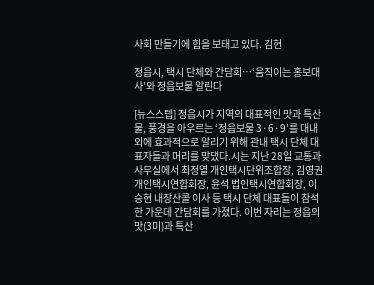사회 만들기에 힘을 보태고 있다. 김현

정읍시, 택시 단체와 간담회…‘움직이는 홍보대사’와 정읍보물 알린다

[뉴스스텝] 정읍시가 지역의 대표적인 맛과 특산물, 풍경을 아우르는 ‘정읍보물 3·6·9’를 대내외에 효과적으로 알리기 위해 관내 택시 단체 대표자들과 머리를 맞댔다.시는 지난 28일 교통과 사무실에서 최정열 개인택시단위조합장, 김영권 개인택시연합회장, 윤석 법인택시연합회장, 이승현 내장산콜 이사 등 택시 단체 대표들이 참석한 가운데 간담회를 가졌다. 이번 자리는 정읍의 맛(3미)과 특산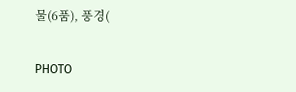물(6품), 풍경(

PHOTO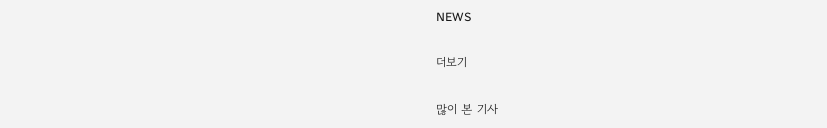NEWS

더보기

많이 본 기사